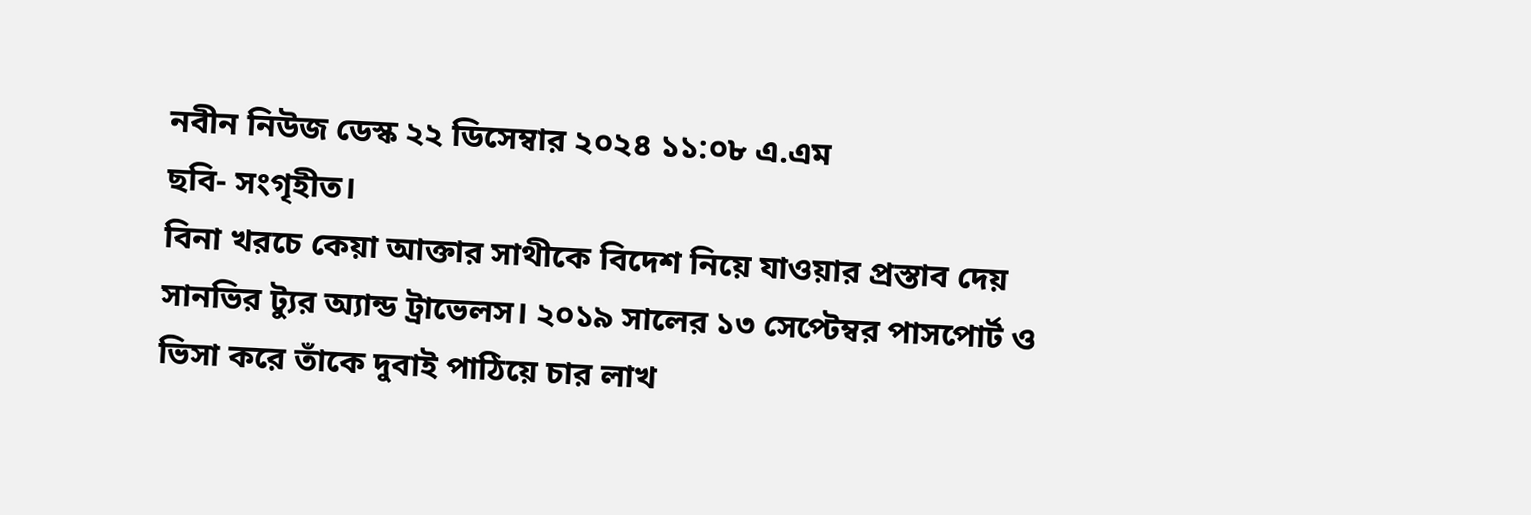নবীন নিউজ ডেস্ক ২২ ডিসেম্বার ২০২৪ ১১:০৮ এ.এম
ছবি- সংগৃহীত।
বিনা খরচে কেয়া আক্তার সাথীকে বিদেশ নিয়ে যাওয়ার প্রস্তাব দেয় সানভির ট্যুর অ্যান্ড ট্রাভেলস। ২০১৯ সালের ১৩ সেপ্টেম্বর পাসপোর্ট ও ভিসা করে তাঁকে দুবাই পাঠিয়ে চার লাখ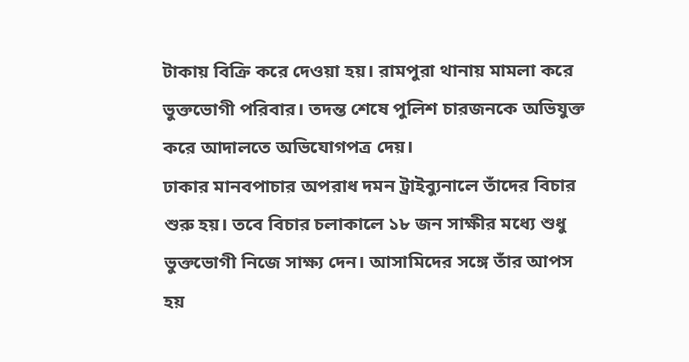টাকায় বিক্রি করে দেওয়া হয়। রামপুরা থানায় মামলা করে ভুক্তভোগী পরিবার। তদন্ত শেষে পুলিশ চারজনকে অভিযুক্ত করে আদালতে অভিযোগপত্র দেয়।
ঢাকার মানবপাচার অপরাধ দমন ট্রাইব্যুনালে তাঁদের বিচার শুরু হয়। তবে বিচার চলাকালে ১৮ জন সাক্ষীর মধ্যে শুধু ভুক্তভোগী নিজে সাক্ষ্য দেন। আসামিদের সঙ্গে তাঁর আপস হয়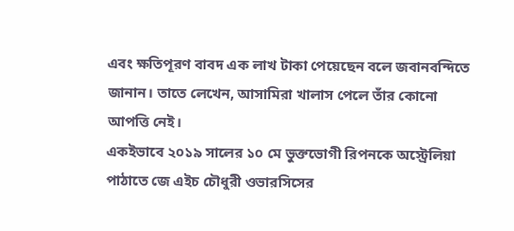এবং ক্ষতিপূরণ বাবদ এক লাখ টাকা পেয়েছেন বলে জবানবন্দিতে জানান। তাতে লেখেন, আসামিরা খালাস পেলে তাঁর কোনো আপত্তি নেই।
একইভাবে ২০১৯ সালের ১০ মে ভুক্তভোগী রিপনকে অস্ট্রেলিয়া পাঠাতে জে এইচ চৌধুরী ওভারসিসের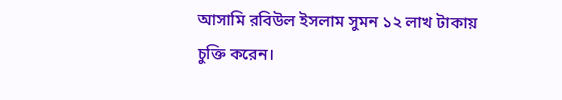আসামি রবিউল ইসলাম সুমন ১২ লাখ টাকায় চুক্তি করেন।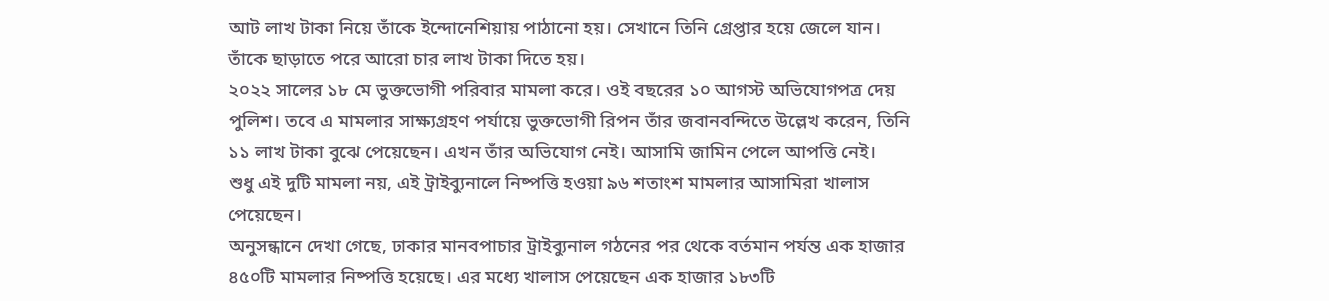আট লাখ টাকা নিয়ে তাঁকে ইন্দোনেশিয়ায় পাঠানো হয়। সেখানে তিনি গ্রেপ্তার হয়ে জেলে যান। তাঁকে ছাড়াতে পরে আরো চার লাখ টাকা দিতে হয়।
২০২২ সালের ১৮ মে ভুক্তভোগী পরিবার মামলা করে। ওই বছরের ১০ আগস্ট অভিযোগপত্র দেয় পুলিশ। তবে এ মামলার সাক্ষ্যগ্রহণ পর্যায়ে ভুক্তভোগী রিপন তাঁর জবানবন্দিতে উল্লেখ করেন, তিনি ১১ লাখ টাকা বুঝে পেয়েছেন। এখন তাঁর অভিযোগ নেই। আসামি জামিন পেলে আপত্তি নেই।
শুধু এই দুটি মামলা নয়, এই ট্রাইব্যুনালে নিষ্পত্তি হওয়া ৯৬ শতাংশ মামলার আসামিরা খালাস পেয়েছেন।
অনুসন্ধানে দেখা গেছে, ঢাকার মানবপাচার ট্রাইব্যুনাল গঠনের পর থেকে বর্তমান পর্যন্ত এক হাজার ৪৫০টি মামলার নিষ্পত্তি হয়েছে। এর মধ্যে খালাস পেয়েছেন এক হাজার ১৮৩টি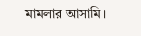মামলার আসামি।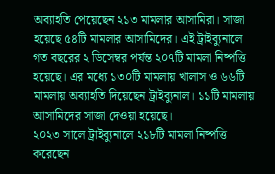অব্যাহতি পেয়েছেন ২১৩ মামলার আসামিরা। সাজা হয়েছে ৫৪টি মামলার আসামিদের। এই ট্রাইব্যুনালে গত বছরের ২ ডিসেম্বর পর্যন্ত ২০৭টি মামলা নিষ্পত্তি হয়েছে। এর মধ্যে ১৩০টি মামলায় খালাস ও ৬৬টি মামলায় অব্যাহতি দিয়েছেন ট্রাইব্যুনাল। ১১টি মামলায় আসামিদের সাজা দেওয়া হয়েছে।
২০২৩ সালে ট্রাইব্যুনালে ২১৮টি মামলা নিষ্পত্তি করেছেন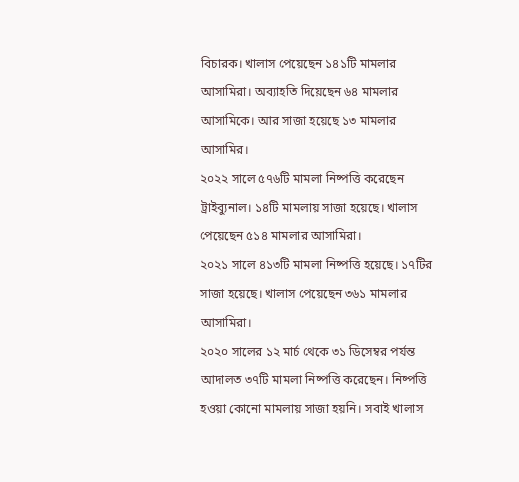বিচারক। খালাস পেয়েছেন ১৪১টি মামলার আসামিরা। অব্যাহতি দিয়েছেন ৬৪ মামলার আসামিকে। আর সাজা হয়েছে ১৩ মামলার আসামির।
২০২২ সালে ৫৭৬টি মামলা নিষ্পত্তি করেছেন ট্রাইব্যুনাল। ১৪টি মামলায় সাজা হয়েছে। খালাস পেয়েছেন ৫১৪ মামলার আসামিরা।
২০২১ সালে ৪১৩টি মামলা নিষ্পত্তি হয়েছে। ১৭টির সাজা হয়েছে। খালাস পেয়েছেন ৩৬১ মামলার আসামিরা।
২০২০ সালের ১২ মার্চ থেকে ৩১ ডিসেম্বর পর্যন্ত আদালত ৩৭টি মামলা নিষ্পত্তি করেছেন। নিষ্পত্তি হওয়া কোনো মামলায় সাজা হয়নি। সবাই খালাস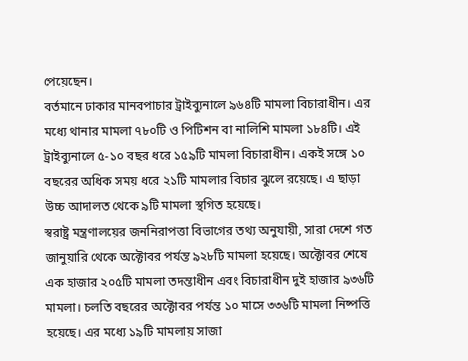পেয়েছেন।
বর্তমানে ঢাকার মানবপাচার ট্রাইব্যুনালে ৯৬৪টি মামলা বিচারাধীন। এর মধ্যে থানার মামলা ৭৮০টি ও পিটিশন বা নালিশি মামলা ১৮৪টি। এই ট্রাইব্যুনালে ৫-১০ বছর ধরে ১৫৯টি মামলা বিচারাধীন। একই সঙ্গে ১০ বছরের অধিক সময় ধরে ২১টি মামলার বিচার ঝুলে রয়েছে। এ ছাড়া উচ্চ আদালত থেকে ৯টি মামলা স্থগিত হয়েছে।
স্বরাষ্ট্র মন্ত্রণালয়ের জননিরাপত্তা বিভাগের তথ্য অনুযায়ী, সারা দেশে গত জানুয়ারি থেকে অক্টোবর পর্যন্ত ৯২৮টি মামলা হয়েছে। অক্টোবর শেষে এক হাজার ২০৫টি মামলা তদন্তাধীন এবং বিচারাধীন দুই হাজার ৯৩৬টি মামলা। চলতি বছরের অক্টোবর পর্যন্ত ১০ মাসে ৩৩৬টি মামলা নিষ্পত্তি হয়েছে। এর মধ্যে ১৯টি মামলায় সাজা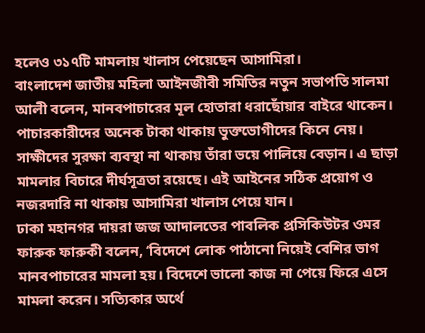হলেও ৩১৭টি মামলায় খালাস পেয়েছেন আসামিরা।
বাংলাদেশ জাতীয় মহিলা আইনজীবী সমিতির নতুন সভাপতি সালমা আলী বলেন, মানবপাচারের মূল হোতারা ধরাছোঁয়ার বাইরে থাকেন। পাচারকারীদের অনেক টাকা থাকায় ভুক্তভোগীদের কিনে নেয়। সাক্ষীদের সুরক্ষা ব্যবস্থা না থাকায় তাঁরা ভয়ে পালিয়ে বেড়ান। এ ছাড়া মামলার বিচারে দীর্ঘসূত্রতা রয়েছে। এই আইনের সঠিক প্রয়োগ ও নজরদারি না থাকায় আসামিরা খালাস পেয়ে যান।
ঢাকা মহানগর দায়রা জজ আদালতের পাবলিক প্রসিকিউটর ওমর ফারুক ফারুকী বলেন, ‘বিদেশে লোক পাঠানো নিয়েই বেশির ভাগ মানবপাচারের মামলা হয়। বিদেশে ভালো কাজ না পেয়ে ফিরে এসে মামলা করেন। সত্যিকার অর্থে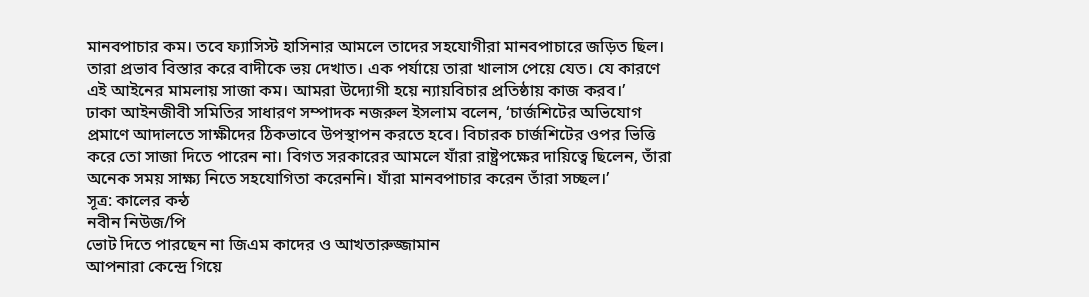মানবপাচার কম। তবে ফ্যাসিস্ট হাসিনার আমলে তাদের সহযোগীরা মানবপাচারে জড়িত ছিল। তারা প্রভাব বিস্তার করে বাদীকে ভয় দেখাত। এক পর্যায়ে তারা খালাস পেয়ে যেত। যে কারণে এই আইনের মামলায় সাজা কম। আমরা উদ্যোগী হয়ে ন্যায়বিচার প্রতিষ্ঠায় কাজ করব।’
ঢাকা আইনজীবী সমিতির সাধারণ সম্পাদক নজরুল ইসলাম বলেন, ‘চার্জশিটের অভিযোগ প্রমাণে আদালতে সাক্ষীদের ঠিকভাবে উপস্থাপন করতে হবে। বিচারক চার্জশিটের ওপর ভিত্তি করে তো সাজা দিতে পারেন না। বিগত সরকারের আমলে যাঁরা রাষ্ট্রপক্ষের দায়িত্বে ছিলেন, তাঁরা অনেক সময় সাক্ষ্য নিতে সহযোগিতা করেননি। যাঁরা মানবপাচার করেন তাঁরা সচ্ছল।’
সূত্র: কালের কন্ঠ
নবীন নিউজ/পি
ভোট দিতে পারছেন না জিএম কাদের ও আখতারুজ্জামান
আপনারা কেন্দ্রে গিয়ে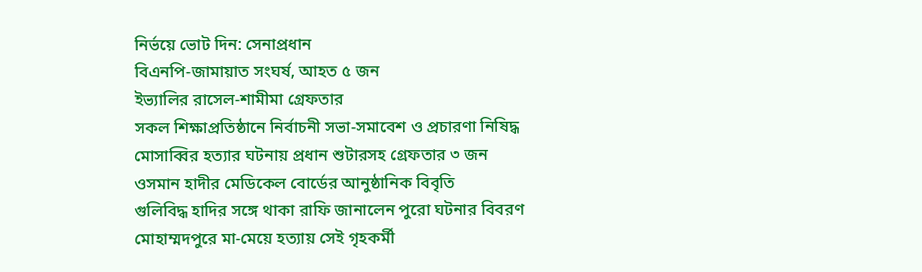নির্ভয়ে ভোট দিন: সেনাপ্রধান
বিএনপি-জামায়াত সংঘর্ষ, আহত ৫ জন
ইভ্যালির রাসেল-শামীমা গ্রেফতার
সকল শিক্ষাপ্রতিষ্ঠানে নির্বাচনী সভা-সমাবেশ ও প্রচারণা নিষিদ্ধ
মোসাব্বির হত্যার ঘটনায় প্রধান শুটারসহ গ্রেফতার ৩ জন
ওসমান হাদীর মেডিকেল বোর্ডের আনুষ্ঠানিক বিবৃতি
গুলিবিদ্ধ হাদির সঙ্গে থাকা রাফি জানালেন পুরো ঘটনার বিবরণ
মোহাম্মদপুরে মা-মেয়ে হত্যায় সেই গৃহকর্মী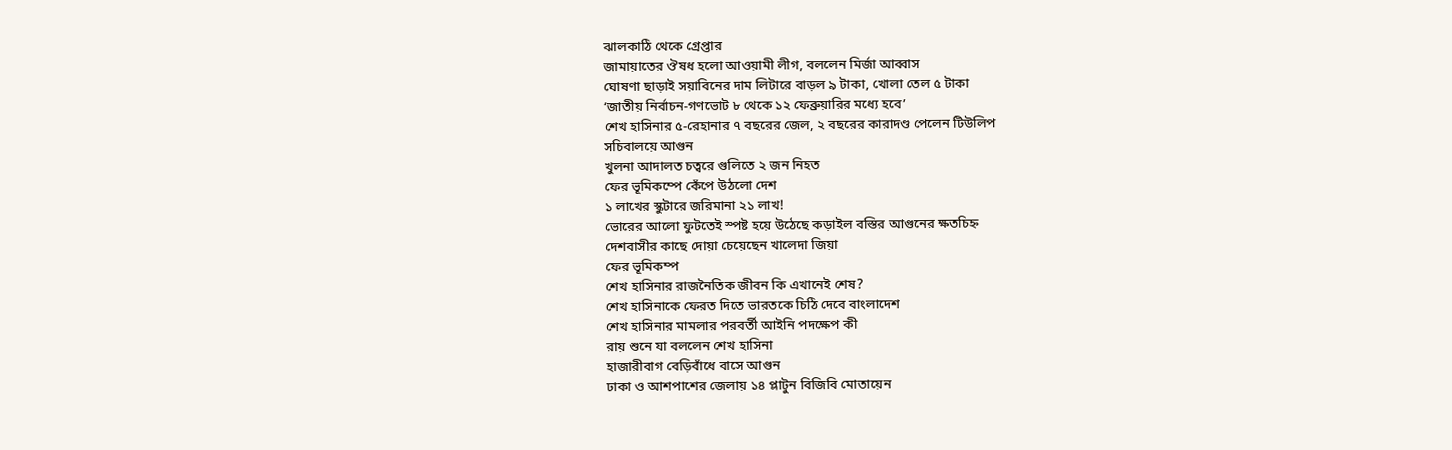ঝালকাঠি থেকে গ্রেপ্তার
জামায়াতের ঔষধ হলো আওয়ামী লীগ, বললেন মির্জা আব্বাস
ঘোষণা ছাড়াই সয়াবিনের দাম লিটারে বাড়ল ৯ টাকা, খোলা তেল ৫ টাকা
‘জাতীয় নির্বাচন-গণভোট ৮ থেকে ১২ ফেব্রুয়ারির মধ্যে হবে’
শেখ হাসিনার ৫-রেহানার ৭ বছরের জেল, ২ বছরের কারাদণ্ড পেলেন টিউলিপ
সচিবালয়ে আগুন
খুলনা আদালত চত্বরে গুলিতে ২ জন নিহত
ফের ভূমিকম্পে কেঁপে উঠলো দেশ
১ লাখের স্কুটারে জরিমানা ২১ লাখ!
ভোরের আলো ফুটতেই স্পষ্ট হয়ে উঠেছে কড়াইল বস্তির আগুনের ক্ষতচিহ্ন
দেশবাসীর কাছে দোয়া চেয়েছেন খালেদা জিয়া
ফের ভূমিকম্প
শেখ হাসিনার রাজনৈতিক জীবন কি এখানেই শেষ?
শেখ হাসিনাকে ফেরত দিতে ভারতকে চিঠি দেবে বাংলাদেশ
শেখ হাসিনার মামলার পরবর্তী আইনি পদক্ষেপ কী
রায় শুনে যা বললেন শেখ হাসিনা
হাজারীবাগ বেড়িবাঁধে বাসে আগুন
ঢাকা ও আশপাশের জেলায় ১৪ প্লাটুন বিজিবি মোতায়েন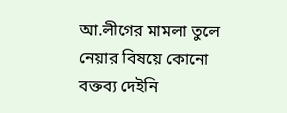আ.লীগের মামলা তুলে নেয়ার বিষয়ে কোনো বক্তব্য দেইনি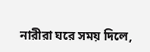নারীরা ঘরে সময় দিলে,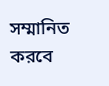সম্মানিত করবে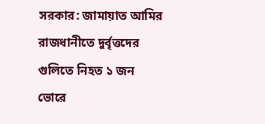সরকার: জামায়াত আমির
রাজধানীতে দুর্বৃত্তদের গুলিতে নিহত ১ জন
ভোরে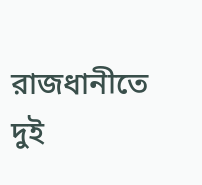রাজধানীতে দুই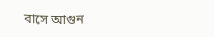বাসে আগুন